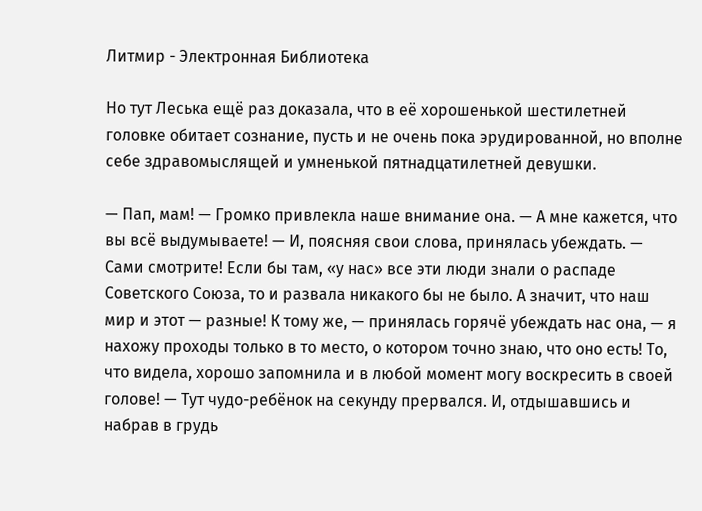Литмир - Электронная Библиотека

Но тут Леська ещё раз доказала, что в её хорошенькой шестилетней головке обитает сознание, пусть и не очень пока эрудированной, но вполне себе здравомыслящей и умненькой пятнадцатилетней девушки.

— Пап, мам! — Громко привлекла наше внимание она. — А мне кажется, что вы всё выдумываете! — И, поясняя свои слова, принялась убеждать. — Сами смотрите! Если бы там, «у нас» все эти люди знали о распаде Советского Союза, то и развала никакого бы не было. А значит, что наш мир и этот — разные! К тому же, — принялась горячё убеждать нас она, — я нахожу проходы только в то место, о котором точно знаю, что оно есть! То, что видела, хорошо запомнила и в любой момент могу воскресить в своей голове! — Тут чудо-ребёнок на секунду прервался. И, отдышавшись и набрав в грудь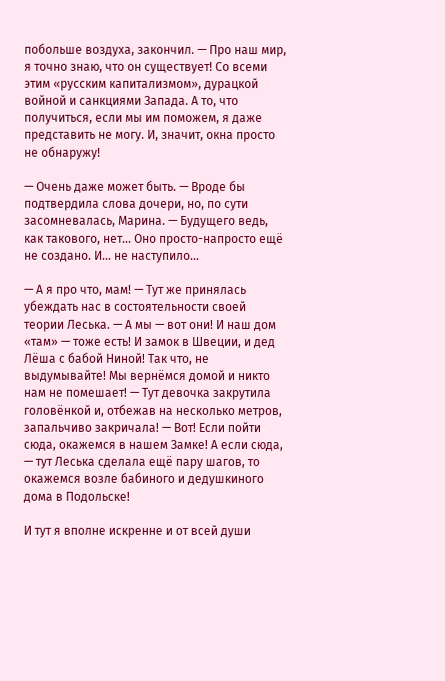побольше воздуха, закончил. — Про наш мир, я точно знаю, что он существует! Со всеми этим «русским капитализмом», дурацкой войной и санкциями Запада. А то, что получиться, если мы им поможем, я даже представить не могу. И, значит, окна просто не обнаружу!

— Очень даже может быть. — Вроде бы подтвердила слова дочери, но, по сути засомневалась, Марина. — Будущего ведь, как такового, нет… Оно просто-напросто ещё не создано. И… не наступило…

— А я про что, мам! — Тут же принялась убеждать нас в состоятельности своей теории Леська. — А мы — вот они! И наш дом «там» — тоже есть! И замок в Швеции, и дед Лёша с бабой Ниной! Так что, не выдумывайте! Мы вернёмся домой и никто нам не помешает! — Тут девочка закрутила головёнкой и, отбежав на несколько метров, запальчиво закричала! — Вот! Если пойти сюда, окажемся в нашем Замке! А если сюда, — тут Леська сделала ещё пару шагов, то окажемся возле бабиного и дедушкиного дома в Подольске!

И тут я вполне искренне и от всей души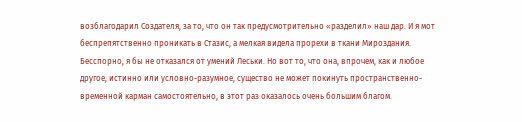возблагодарил Создателя, за то, что он так предусмотрительно «разделил» наш дар. И я мот беспрепятственно проникать в Стазис, а мелкая видела прорехи в ткани Мироздания. Бесспорно, я бы не отказался от умений Леськи. Но вот то, что она, впрочем, как и любое другое, истинно или условно-разумное, существо не может покинуть пространственно-временной карман самостоятельно, в этот раз оказалось очень большим благом.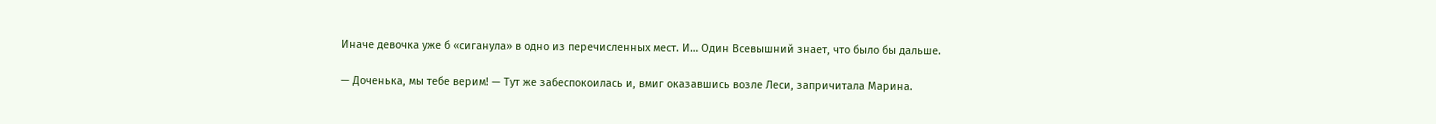Иначе девочка уже б «сиганула» в одно из перечисленных мест. И… Один Всевышний знает, что было бы дальше.

— Доченька, мы тебе верим! — Тут же забеспокоилась и, вмиг оказавшись возле Леси, запричитала Марина.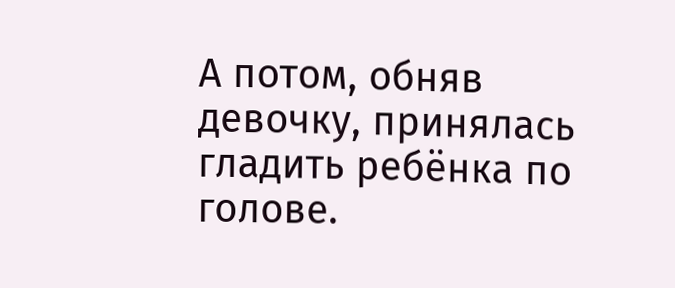А потом, обняв девочку, принялась гладить ребёнка по голове.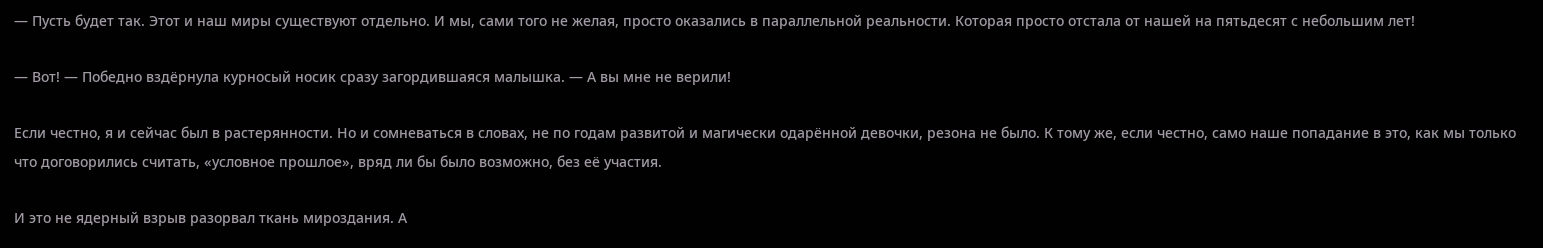— Пусть будет так. Этот и наш миры существуют отдельно. И мы, сами того не желая, просто оказались в параллельной реальности. Которая просто отстала от нашей на пятьдесят с небольшим лет!

— Вот! — Победно вздёрнула курносый носик сразу загордившаяся малышка. — А вы мне не верили!

Если честно, я и сейчас был в растерянности. Но и сомневаться в словах, не по годам развитой и магически одарённой девочки, резона не было. К тому же, если честно, само наше попадание в это, как мы только что договорились считать, «условное прошлое», вряд ли бы было возможно, без её участия.

И это не ядерный взрыв разорвал ткань мироздания. А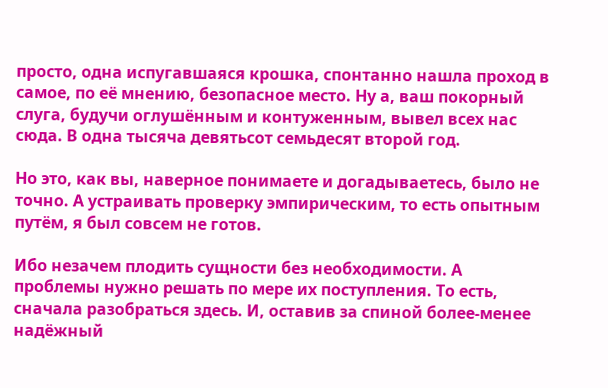просто, одна испугавшаяся крошка, спонтанно нашла проход в самое, по её мнению, безопасное место. Ну а, ваш покорный слуга, будучи оглушённым и контуженным, вывел всех нас сюда. В одна тысяча девятьсот семьдесят второй год.

Но это, как вы, наверное понимаете и догадываетесь, было не точно. А устраивать проверку эмпирическим, то есть опытным путём, я был совсем не готов.

Ибо незачем плодить сущности без необходимости. А проблемы нужно решать по мере их поступления. То есть, сначала разобраться здесь. И, оставив за спиной более-менее надёжный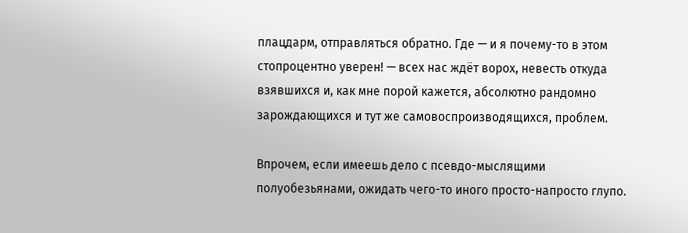плацдарм, отправляться обратно. Где — и я почему-то в этом стопроцентно уверен! — всех нас ждёт ворох, невесть откуда взявшихся и, как мне порой кажется, абсолютно рандомно зарождающихся и тут же самовоспроизводящихся, проблем.

Впрочем, если имеешь дело с псевдо-мыслящими полуобезьянами, ожидать чего-то иного просто-напросто глупо.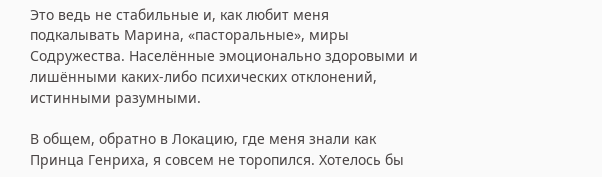Это ведь не стабильные и, как любит меня подкалывать Марина, «пасторальные», миры Содружества. Населённые эмоционально здоровыми и лишёнными каких-либо психических отклонений, истинными разумными.

В общем, обратно в Локацию, где меня знали как Принца Генриха, я совсем не торопился. Хотелось бы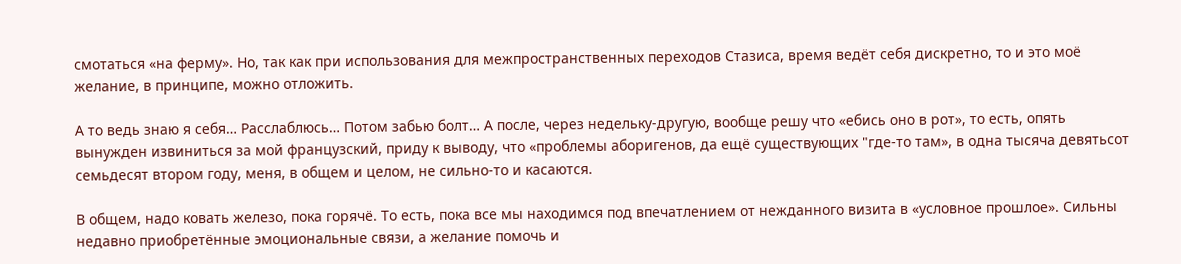смотаться «на ферму». Но, так как при использования для межпространственных переходов Стазиса, время ведёт себя дискретно, то и это моё желание, в принципе, можно отложить.

А то ведь знаю я себя… Расслаблюсь… Потом забью болт… А после, через недельку-другую, вообще решу что «ебись оно в рот», то есть, опять вынужден извиниться за мой французский, приду к выводу, что «проблемы аборигенов, да ещё существующих "где-то там», в одна тысяча девятьсот семьдесят втором году, меня, в общем и целом, не сильно-то и касаются.

В общем, надо ковать железо, пока горячё. То есть, пока все мы находимся под впечатлением от нежданного визита в «условное прошлое». Сильны недавно приобретённые эмоциональные связи, а желание помочь и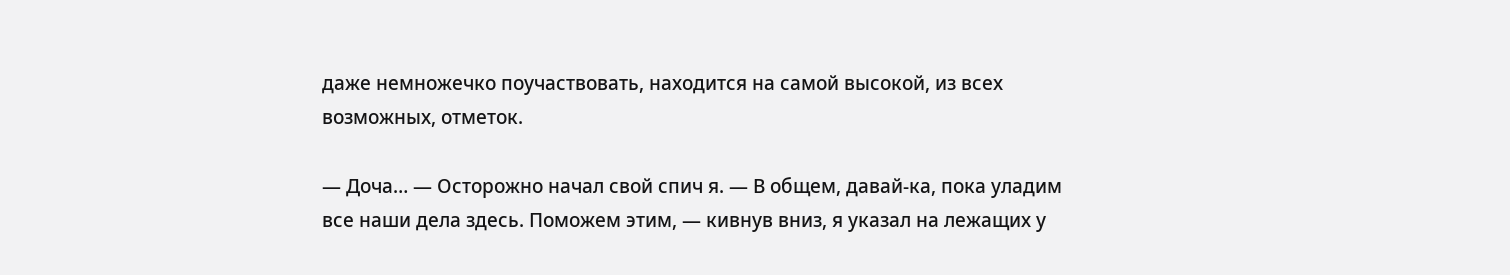даже немножечко поучаствовать, находится на самой высокой, из всех возможных, отметок.

— Доча… — Осторожно начал свой спич я. — В общем, давай-ка, пока уладим все наши дела здесь. Поможем этим, — кивнув вниз, я указал на лежащих у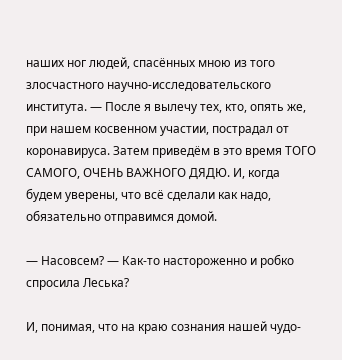наших ног людей, спасённых мною из того злосчастного научно-исследовательского института. — После я вылечу тех, кто, опять же, при нашем косвенном участии, пострадал от коронавируса. Затем приведём в это время ТОГО САМОГО, ОЧЕНЬ ВАЖНОГО ДЯДЮ. И, когда будем уверены, что всё сделали как надо, обязательно отправимся домой.

— Насовсем? — Как-то настороженно и робко спросила Леська?

И, понимая, что на краю сознания нашей чудо-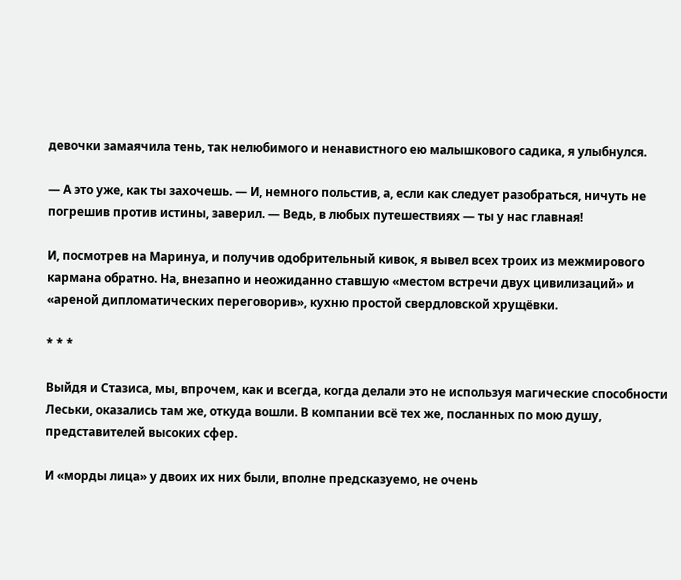девочки замаячила тень, так нелюбимого и ненавистного ею малышкового садика, я улыбнулся.

— А это уже, как ты захочешь. — И, немного польстив, а, если как следует разобраться, ничуть не погрешив против истины, заверил. — Ведь, в любых путешествиях — ты у нас главная!

И, посмотрев на Маринуа, и получив одобрительный кивок, я вывел всех троих из межмирового кармана обратно. На, внезапно и неожиданно ставшую «местом встречи двух цивилизаций» и «ареной дипломатических переговорив», кухню простой свердловской хрущёвки.

* * *

Выйдя и Стазиса, мы, впрочем, как и всегда, когда делали это не используя магические способности Леськи, оказались там же, откуда вошли. В компании всё тех же, посланных по мою душу, представителей высоких сфер.

И «морды лица» у двоих их них были, вполне предсказуемо, не очень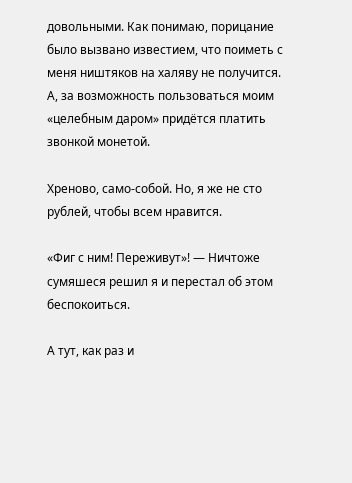довольными. Как понимаю, порицание было вызвано известием, что поиметь с меня ништяков на халяву не получится. А, за возможность пользоваться моим «целебным даром» придётся платить звонкой монетой.

Хреново, само-собой. Но, я же не сто рублей, чтобы всем нравится.

«Фиг с ним! Переживут»! — Ничтоже сумяшеся решил я и перестал об этом беспокоиться.

А тут, как раз и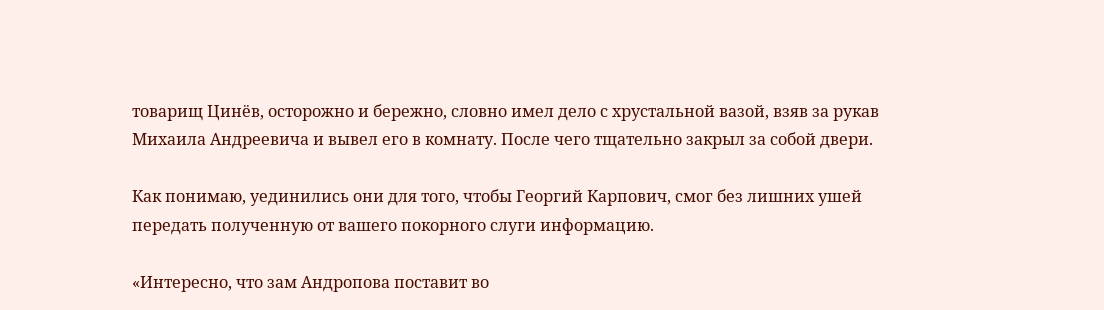товарищ Цинёв, осторожно и бережно, словно имел дело с хрустальной вазой, взяв за рукав Михаила Андреевича и вывел его в комнату. После чего тщательно закрыл за собой двери.

Как понимаю, уединились они для того, чтобы Георгий Карпович, смог без лишних ушей передать полученную от вашего покорного слуги информацию.

«Интересно, что зам Андропова поставит во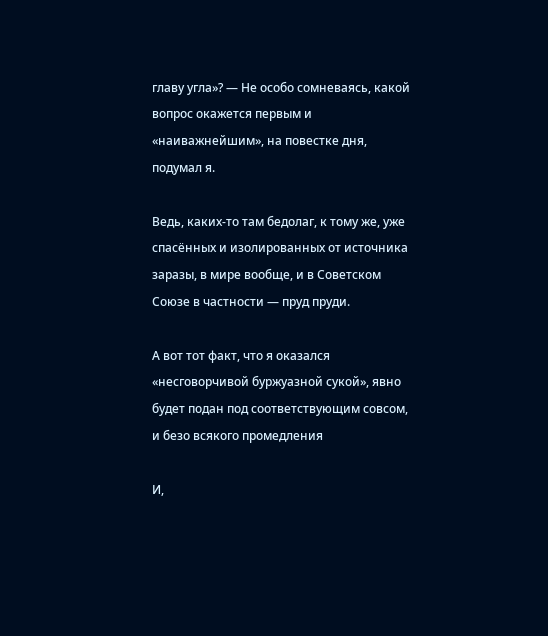главу угла»? — Не особо сомневаясь, какой вопрос окажется первым и «наиважнейшим», на повестке дня, подумал я.

Ведь, каких-то там бедолаг, к тому же, уже спасённых и изолированных от источника заразы, в мире вообще, и в Советском Союзе в частности — пруд пруди.

А вот тот факт, что я оказался «несговорчивой буржуазной сукой», явно будет подан под соответствующим совсом, и безо всякого промедления

И,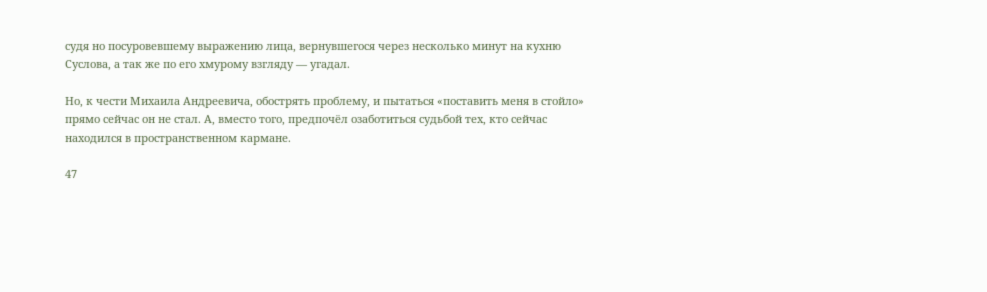судя но посуровевшему выражению лица, вернувшегося через несколько минут на кухню Суслова, а так же по его хмурому взгляду — угадал.

Но, к чести Михаила Андреевича, обострять проблему, и пытаться «поставить меня в стойло» прямо сейчас он не стал. А, вместо того, предпочёл озаботиться судьбой тех, кто сейчас находился в пространственном кармане.

47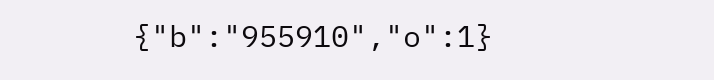{"b":"955910","o":1}